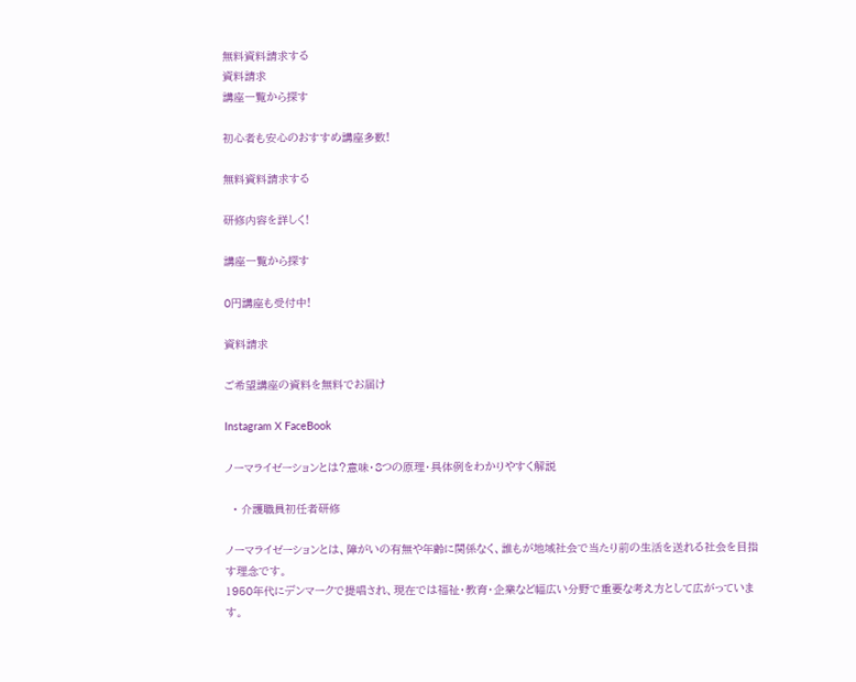無料資料請求する
資料請求
講座一覧から探す

初心者も安心のおすすめ講座多数!

無料資料請求する

研修内容を詳しく!

講座一覧から探す

0円講座も受付中!

資料請求

ご希望講座の資料を無料でお届け

Instagram X FaceBook

ノーマライゼーションとは?意味・8つの原理・具体例をわかりやすく解説

  • 介護職員初任者研修

ノーマライゼーションとは、障がいの有無や年齢に関係なく、誰もが地域社会で当たり前の生活を送れる社会を目指す理念です。
1950年代にデンマークで提唱され、現在では福祉・教育・企業など幅広い分野で重要な考え方として広がっています。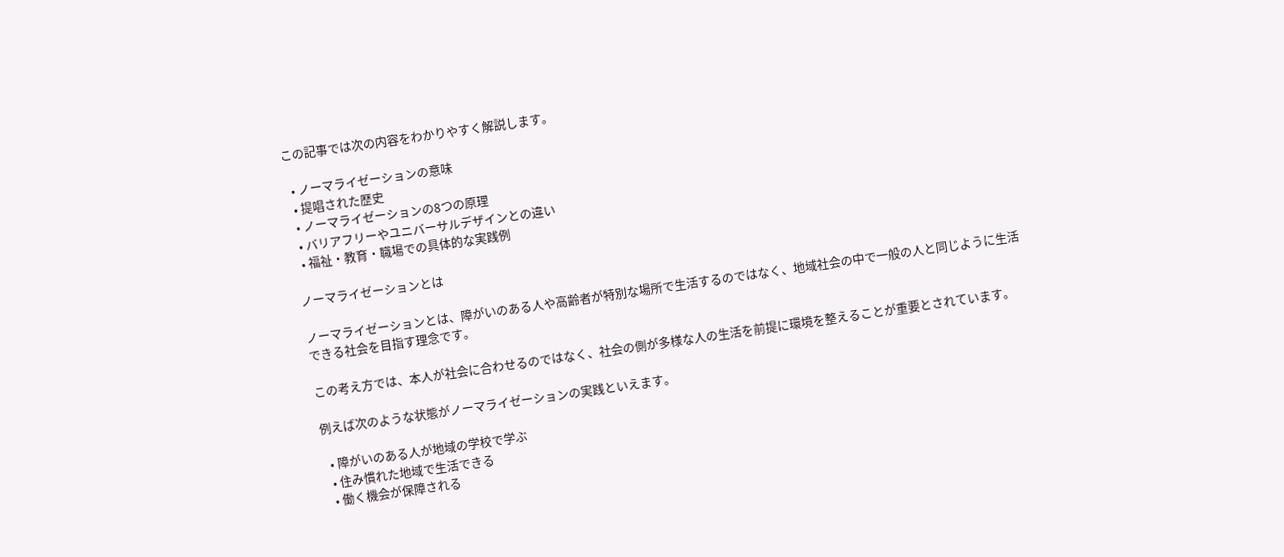この記事では次の内容をわかりやすく解説します。

  • ノーマライゼーションの意味
  • 提唱された歴史
  • ノーマライゼーションの8つの原理
  • バリアフリーやユニバーサルデザインとの違い
  • 福祉・教育・職場での具体的な実践例

ノーマライゼーションとは

ノーマライゼーションとは、障がいのある人や高齢者が特別な場所で生活するのではなく、地域社会の中で一般の人と同じように生活できる社会を目指す理念です。

この考え方では、本人が社会に合わせるのではなく、社会の側が多様な人の生活を前提に環境を整えることが重要とされています。

例えば次のような状態がノーマライゼーションの実践といえます。

  • 障がいのある人が地域の学校で学ぶ
  • 住み慣れた地域で生活できる
  • 働く機会が保障される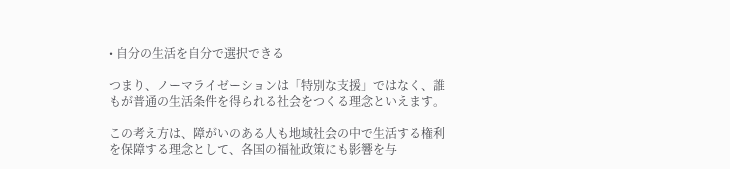• 自分の生活を自分で選択できる

つまり、ノーマライゼーションは「特別な支援」ではなく、誰もが普通の生活条件を得られる社会をつくる理念といえます。

この考え方は、障がいのある人も地域社会の中で生活する権利を保障する理念として、各国の福祉政策にも影響を与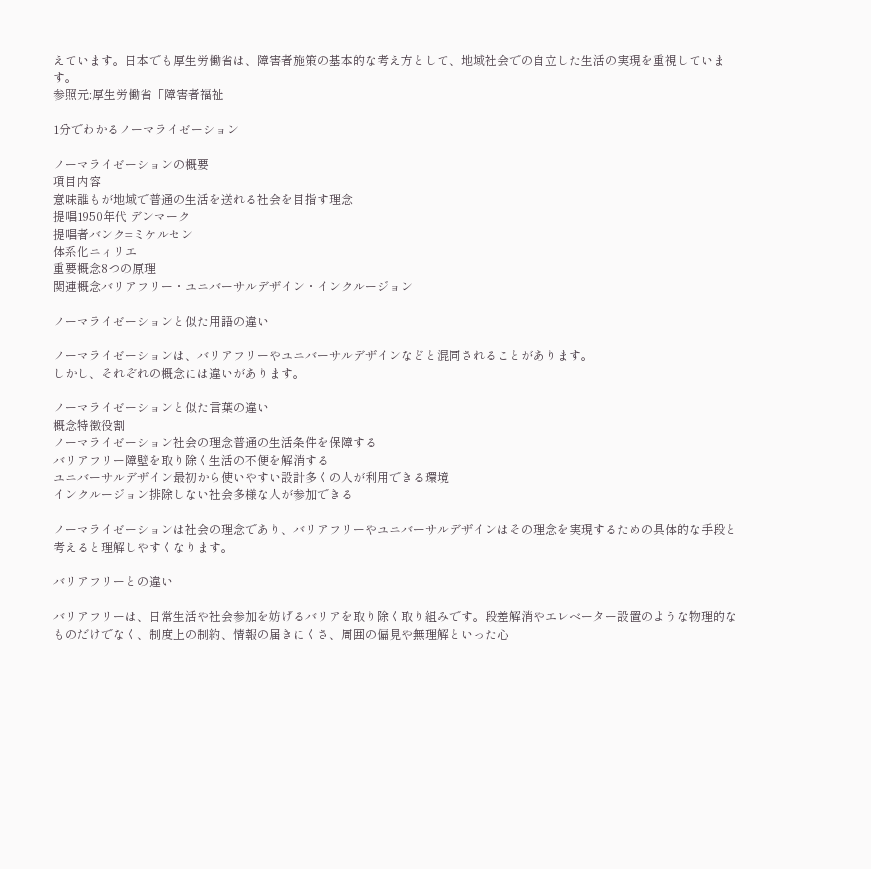えています。日本でも厚生労働省は、障害者施策の基本的な考え方として、地域社会での自立した生活の実現を重視しています。
参照元:厚生労働省「障害者福祉

1分でわかるノーマライゼーション

ノーマライゼーションの概要
項目内容
意味誰もが地域で普通の生活を送れる社会を目指す理念
提唱1950年代 デンマーク
提唱者バンク=ミケルセン
体系化ニィリエ
重要概念8つの原理
関連概念バリアフリー・ユニバーサルデザイン・インクルージョン

ノーマライゼーションと似た用語の違い

ノーマライゼーションは、バリアフリーやユニバーサルデザインなどと混同されることがあります。
しかし、それぞれの概念には違いがあります。

ノーマライゼーションと似た言葉の違い
概念特徴役割
ノーマライゼーション社会の理念普通の生活条件を保障する
バリアフリー障壁を取り除く生活の不便を解消する
ユニバーサルデザイン最初から使いやすい設計多くの人が利用できる環境
インクルージョン排除しない社会多様な人が参加できる

ノーマライゼーションは社会の理念であり、バリアフリーやユニバーサルデザインはその理念を実現するための具体的な手段と考えると理解しやすくなります。

バリアフリーとの違い

バリアフリーは、日常生活や社会参加を妨げるバリアを取り除く取り組みです。段差解消やエレベーター設置のような物理的なものだけでなく、制度上の制約、情報の届きにくさ、周囲の偏見や無理解といった心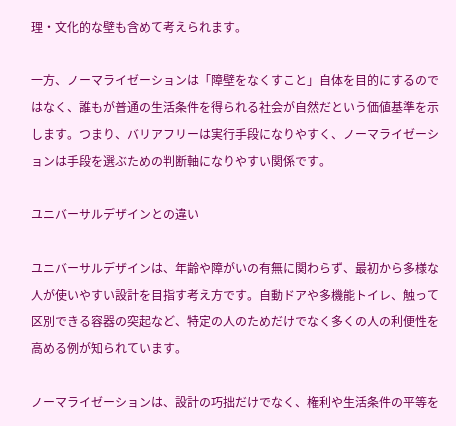理・文化的な壁も含めて考えられます。

一方、ノーマライゼーションは「障壁をなくすこと」自体を目的にするのではなく、誰もが普通の生活条件を得られる社会が自然だという価値基準を示します。つまり、バリアフリーは実行手段になりやすく、ノーマライゼーションは手段を選ぶための判断軸になりやすい関係です。

ユニバーサルデザインとの違い

ユニバーサルデザインは、年齢や障がいの有無に関わらず、最初から多様な人が使いやすい設計を目指す考え方です。自動ドアや多機能トイレ、触って区別できる容器の突起など、特定の人のためだけでなく多くの人の利便性を高める例が知られています。

ノーマライゼーションは、設計の巧拙だけでなく、権利や生活条件の平等を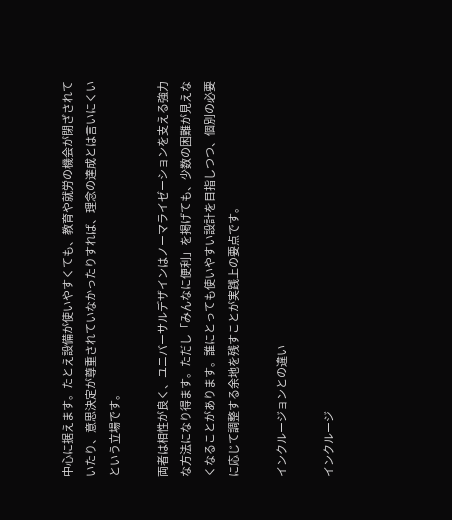中心に据えます。たとえ設備が使いやすくても、教育や就労の機会が閉ざされていたり、意思決定が尊重されていなかったりすれば、理念の達成とは言いにくいという立場です。

両者は相性が良く、ユニバーサルデザインはノーマライゼーションを支える強力な方法になり得ます。ただし「みんなに便利」を掲げても、少数の困難が見えなくなることがあります。誰にとっても使いやすい設計を目指しつつ、個別の必要に応じて調整する余地を残すことが実践上の要点です。

インクルージョンとの違い

インクルージ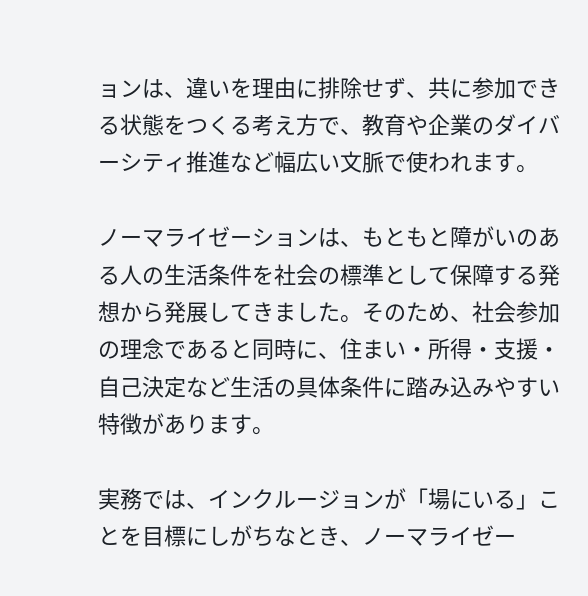ョンは、違いを理由に排除せず、共に参加できる状態をつくる考え方で、教育や企業のダイバーシティ推進など幅広い文脈で使われます。

ノーマライゼーションは、もともと障がいのある人の生活条件を社会の標準として保障する発想から発展してきました。そのため、社会参加の理念であると同時に、住まい・所得・支援・自己決定など生活の具体条件に踏み込みやすい特徴があります。

実務では、インクルージョンが「場にいる」ことを目標にしがちなとき、ノーマライゼー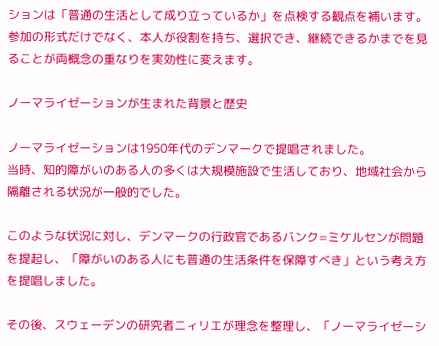ションは「普通の生活として成り立っているか」を点検する観点を補います。参加の形式だけでなく、本人が役割を持ち、選択でき、継続できるかまでを見ることが両概念の重なりを実効性に変えます。

ノーマライゼーションが生まれた背景と歴史

ノーマライゼーションは1950年代のデンマークで提唱されました。
当時、知的障がいのある人の多くは大規模施設で生活しており、地域社会から隔離される状況が一般的でした。

このような状況に対し、デンマークの行政官であるバンク=ミケルセンが問題を提起し、「障がいのある人にも普通の生活条件を保障すべき」という考え方を提唱しました。

その後、スウェーデンの研究者ニィリエが理念を整理し、「ノーマライゼーシ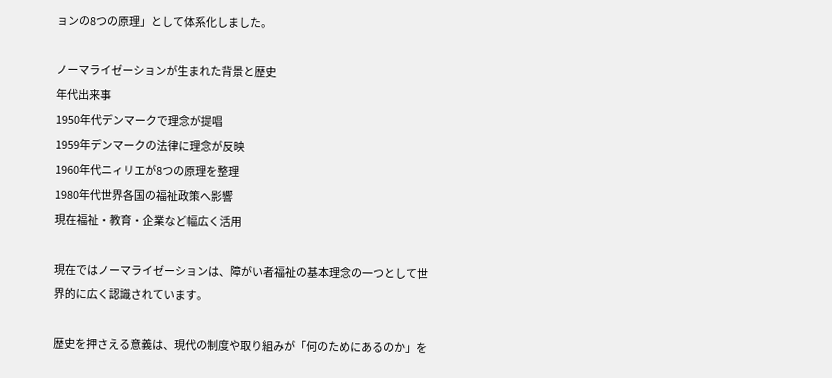ョンの8つの原理」として体系化しました。

ノーマライゼーションが生まれた背景と歴史
年代出来事
1950年代デンマークで理念が提唱
1959年デンマークの法律に理念が反映
1960年代ニィリエが8つの原理を整理
1980年代世界各国の福祉政策へ影響
現在福祉・教育・企業など幅広く活用

現在ではノーマライゼーションは、障がい者福祉の基本理念の一つとして世界的に広く認識されています。

歴史を押さえる意義は、現代の制度や取り組みが「何のためにあるのか」を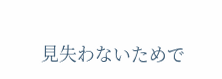見失わないためで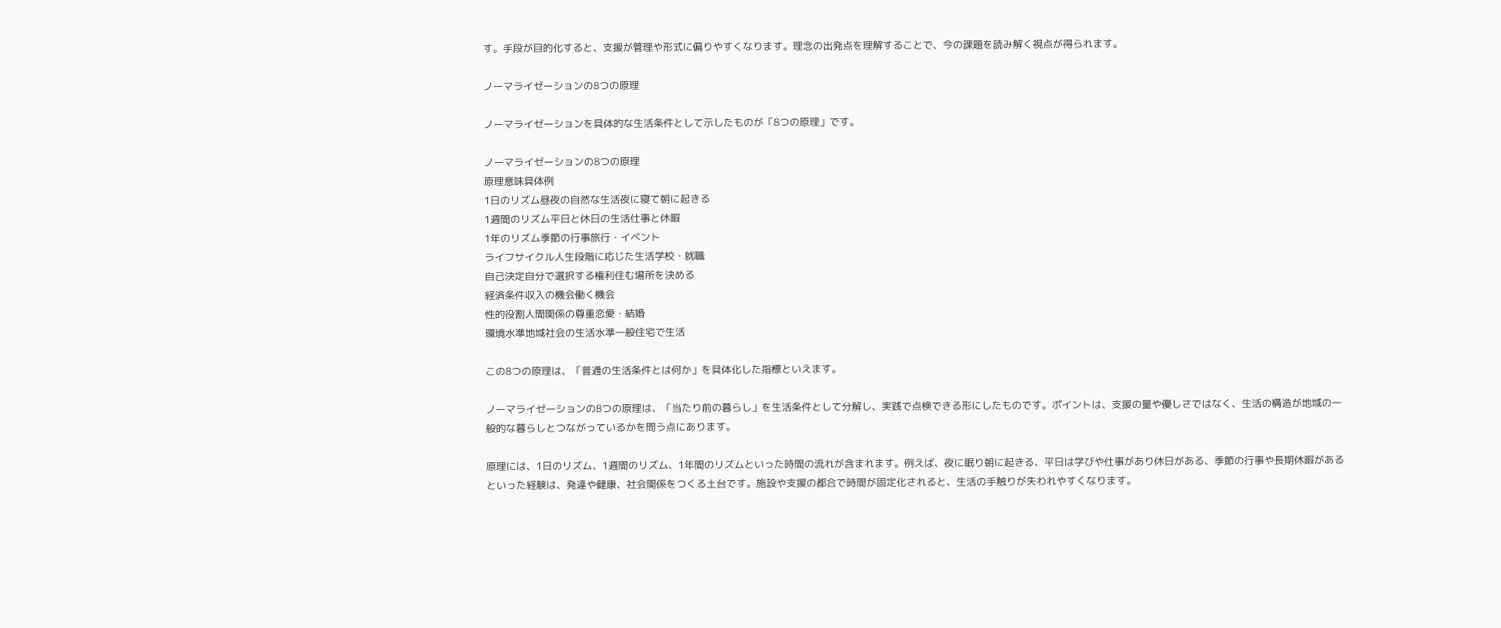す。手段が目的化すると、支援が管理や形式に偏りやすくなります。理念の出発点を理解することで、今の課題を読み解く視点が得られます。

ノーマライゼーションの8つの原理

ノーマライゼーションを具体的な生活条件として示したものが「8つの原理」です。

ノーマライゼーションの8つの原理
原理意味具体例
1日のリズム昼夜の自然な生活夜に寝て朝に起きる
1週間のリズム平日と休日の生活仕事と休暇
1年のリズム季節の行事旅行・イベント
ライフサイクル人生段階に応じた生活学校・就職
自己決定自分で選択する権利住む場所を決める
経済条件収入の機会働く機会
性的役割人間関係の尊重恋愛・結婚
環境水準地域社会の生活水準一般住宅で生活

この8つの原理は、「普通の生活条件とは何か」を具体化した指標といえます。

ノーマライゼーションの8つの原理は、「当たり前の暮らし」を生活条件として分解し、実践で点検できる形にしたものです。ポイントは、支援の量や優しさではなく、生活の構造が地域の一般的な暮らしとつながっているかを問う点にあります。

原理には、1日のリズム、1週間のリズム、1年間のリズムといった時間の流れが含まれます。例えば、夜に眠り朝に起きる、平日は学びや仕事があり休日がある、季節の行事や長期休暇があるといった経験は、発達や健康、社会関係をつくる土台です。施設や支援の都合で時間が固定化されると、生活の手触りが失われやすくなります。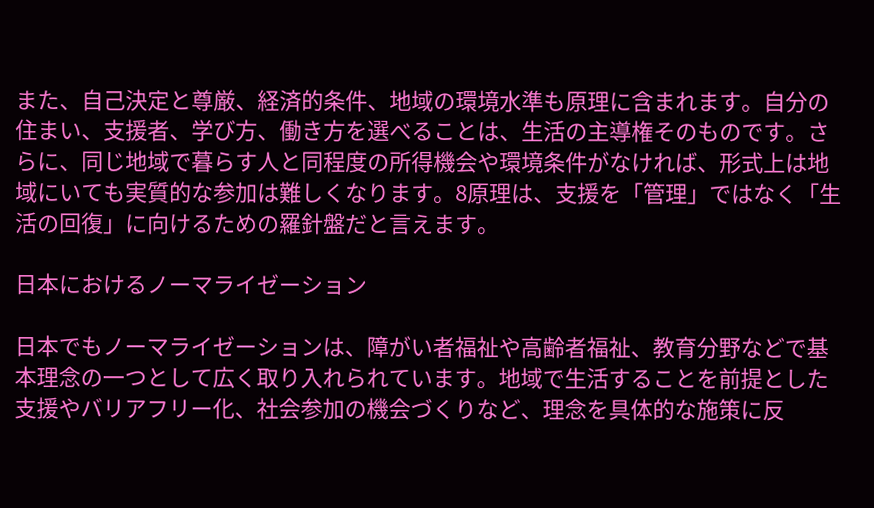また、自己決定と尊厳、経済的条件、地域の環境水準も原理に含まれます。自分の住まい、支援者、学び方、働き方を選べることは、生活の主導権そのものです。さらに、同じ地域で暮らす人と同程度の所得機会や環境条件がなければ、形式上は地域にいても実質的な参加は難しくなります。8原理は、支援を「管理」ではなく「生活の回復」に向けるための羅針盤だと言えます。

日本におけるノーマライゼーション

日本でもノーマライゼーションは、障がい者福祉や高齢者福祉、教育分野などで基本理念の一つとして広く取り入れられています。地域で生活することを前提とした支援やバリアフリー化、社会参加の機会づくりなど、理念を具体的な施策に反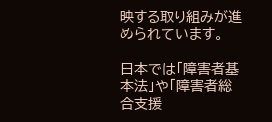映する取り組みが進められています。

日本では「障害者基本法」や「障害者総合支援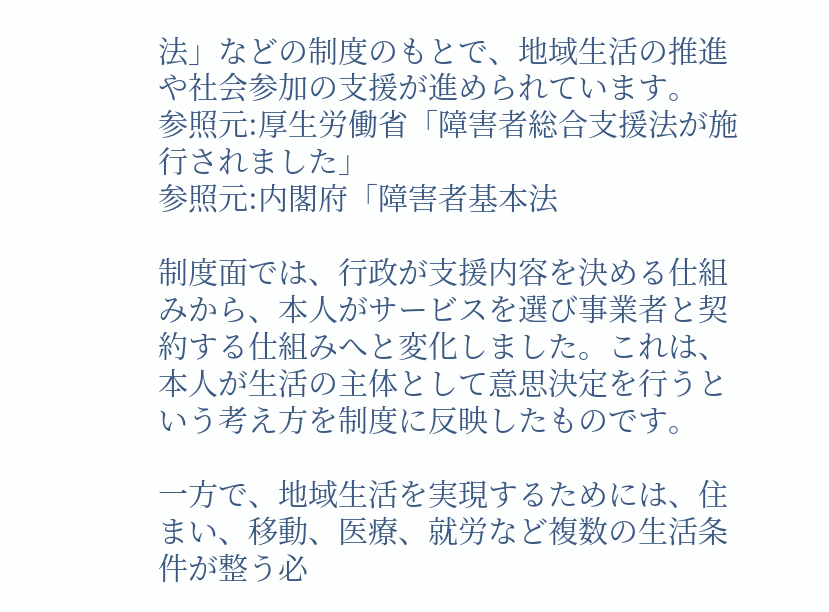法」などの制度のもとで、地域生活の推進や社会参加の支援が進められています。
参照元:厚生労働省「障害者総合支援法が施行されました」
参照元:内閣府「障害者基本法

制度面では、行政が支援内容を決める仕組みから、本人がサービスを選び事業者と契約する仕組みへと変化しました。これは、本人が生活の主体として意思決定を行うという考え方を制度に反映したものです。

一方で、地域生活を実現するためには、住まい、移動、医療、就労など複数の生活条件が整う必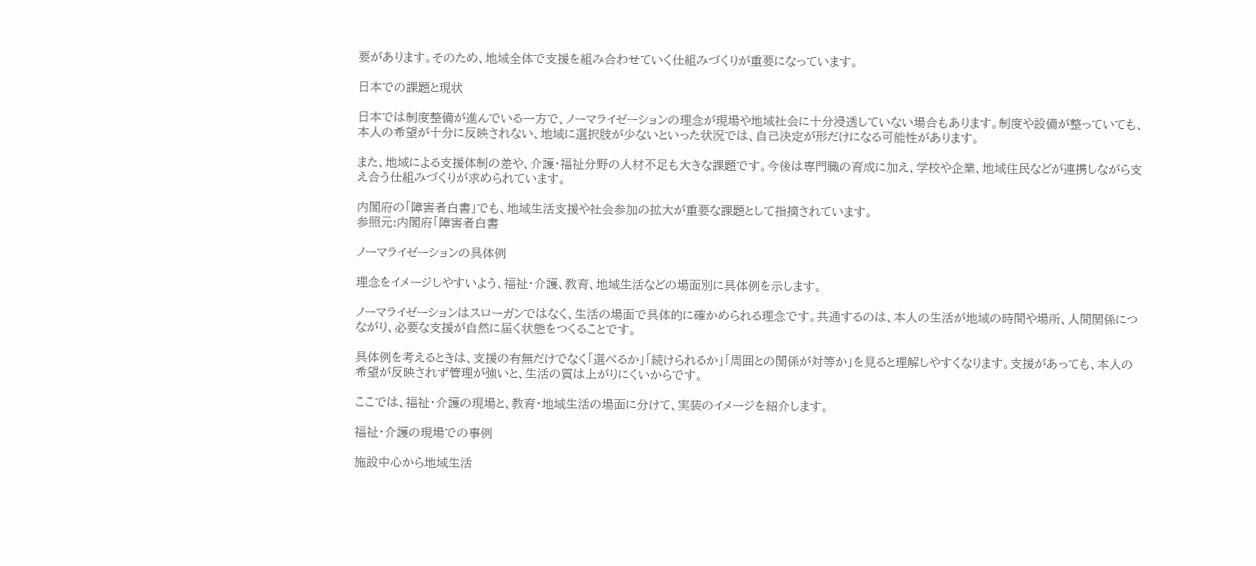要があります。そのため、地域全体で支援を組み合わせていく仕組みづくりが重要になっています。

日本での課題と現状

日本では制度整備が進んでいる一方で、ノーマライゼーションの理念が現場や地域社会に十分浸透していない場合もあります。制度や設備が整っていても、本人の希望が十分に反映されない、地域に選択肢が少ないといった状況では、自己決定が形だけになる可能性があります。

また、地域による支援体制の差や、介護・福祉分野の人材不足も大きな課題です。今後は専門職の育成に加え、学校や企業、地域住民などが連携しながら支え合う仕組みづくりが求められています。

内閣府の「障害者白書」でも、地域生活支援や社会参加の拡大が重要な課題として指摘されています。
参照元:内閣府「障害者白書

ノーマライゼーションの具体例

理念をイメージしやすいよう、福祉・介護、教育、地域生活などの場面別に具体例を示します。

ノーマライゼーションはスローガンではなく、生活の場面で具体的に確かめられる理念です。共通するのは、本人の生活が地域の時間や場所、人間関係につながり、必要な支援が自然に届く状態をつくることです。

具体例を考えるときは、支援の有無だけでなく「選べるか」「続けられるか」「周囲との関係が対等か」を見ると理解しやすくなります。支援があっても、本人の希望が反映されず管理が強いと、生活の質は上がりにくいからです。

ここでは、福祉・介護の現場と、教育・地域生活の場面に分けて、実装のイメージを紹介します。

福祉・介護の現場での事例

施設中心から地域生活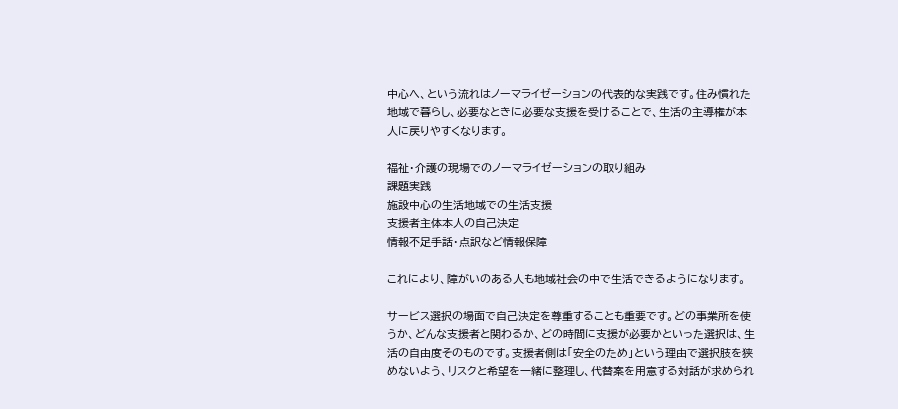中心へ、という流れはノーマライゼーションの代表的な実践です。住み慣れた地域で暮らし、必要なときに必要な支援を受けることで、生活の主導権が本人に戻りやすくなります。

福祉・介護の現場でのノーマライゼーションの取り組み
課題実践
施設中心の生活地域での生活支援
支援者主体本人の自己決定
情報不足手話・点訳など情報保障

これにより、障がいのある人も地域社会の中で生活できるようになります。

サービス選択の場面で自己決定を尊重することも重要です。どの事業所を使うか、どんな支援者と関わるか、どの時間に支援が必要かといった選択は、生活の自由度そのものです。支援者側は「安全のため」という理由で選択肢を狭めないよう、リスクと希望を一緒に整理し、代替案を用意する対話が求められ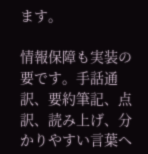ます。

情報保障も実装の要です。手話通訳、要約筆記、点訳、読み上げ、分かりやすい言葉へ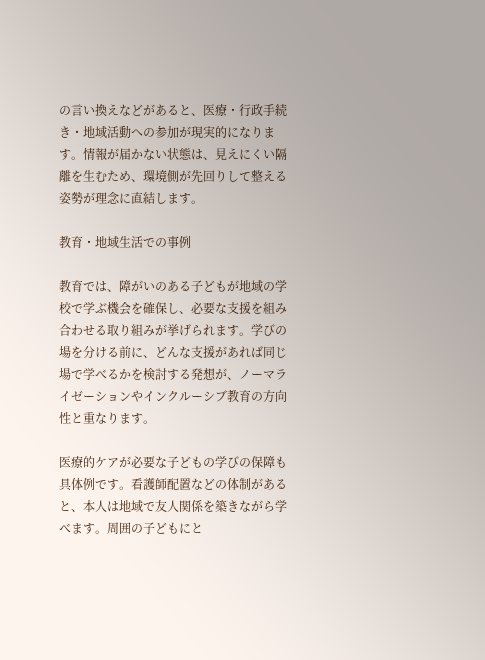の言い換えなどがあると、医療・行政手続き・地域活動への参加が現実的になります。情報が届かない状態は、見えにくい隔離を生むため、環境側が先回りして整える姿勢が理念に直結します。

教育・地域生活での事例

教育では、障がいのある子どもが地域の学校で学ぶ機会を確保し、必要な支援を組み合わせる取り組みが挙げられます。学びの場を分ける前に、どんな支援があれば同じ場で学べるかを検討する発想が、ノーマライゼーションやインクルーシブ教育の方向性と重なります。

医療的ケアが必要な子どもの学びの保障も具体例です。看護師配置などの体制があると、本人は地域で友人関係を築きながら学べます。周囲の子どもにと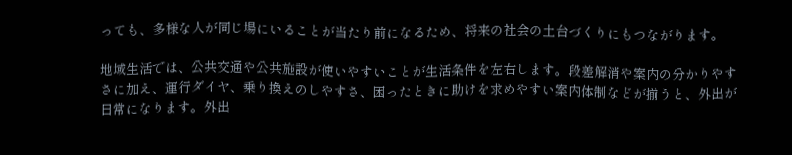っても、多様な人が同じ場にいることが当たり前になるため、将来の社会の土台づくりにもつながります。

地域生活では、公共交通や公共施設が使いやすいことが生活条件を左右します。段差解消や案内の分かりやすさに加え、運行ダイヤ、乗り換えのしやすさ、困ったときに助けを求めやすい案内体制などが揃うと、外出が日常になります。外出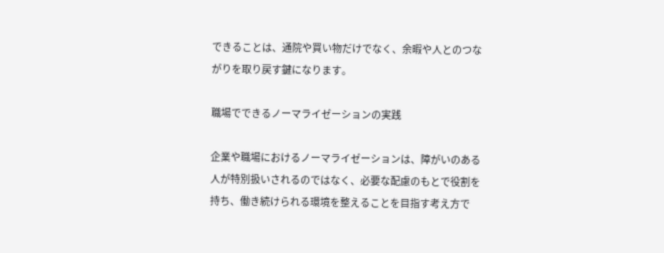できることは、通院や買い物だけでなく、余暇や人とのつながりを取り戻す鍵になります。

職場でできるノーマライゼーションの実践

企業や職場におけるノーマライゼーションは、障がいのある人が特別扱いされるのではなく、必要な配慮のもとで役割を持ち、働き続けられる環境を整えることを目指す考え方で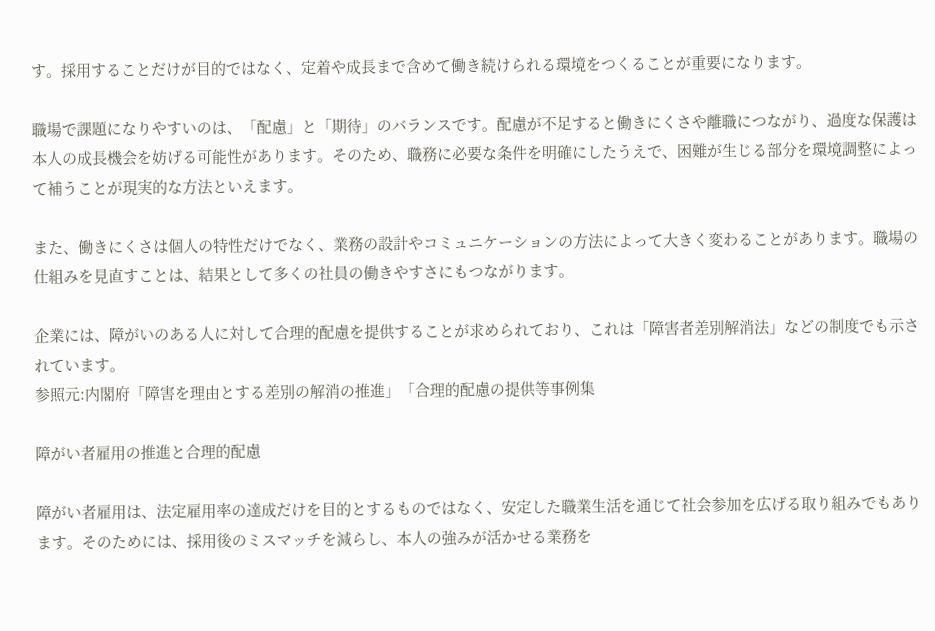す。採用することだけが目的ではなく、定着や成長まで含めて働き続けられる環境をつくることが重要になります。

職場で課題になりやすいのは、「配慮」と「期待」のバランスです。配慮が不足すると働きにくさや離職につながり、過度な保護は本人の成長機会を妨げる可能性があります。そのため、職務に必要な条件を明確にしたうえで、困難が生じる部分を環境調整によって補うことが現実的な方法といえます。

また、働きにくさは個人の特性だけでなく、業務の設計やコミュニケーションの方法によって大きく変わることがあります。職場の仕組みを見直すことは、結果として多くの社員の働きやすさにもつながります。

企業には、障がいのある人に対して合理的配慮を提供することが求められており、これは「障害者差別解消法」などの制度でも示されています。
参照元:内閣府「障害を理由とする差別の解消の推進」「合理的配慮の提供等事例集

障がい者雇用の推進と合理的配慮

障がい者雇用は、法定雇用率の達成だけを目的とするものではなく、安定した職業生活を通じて社会参加を広げる取り組みでもあります。そのためには、採用後のミスマッチを減らし、本人の強みが活かせる業務を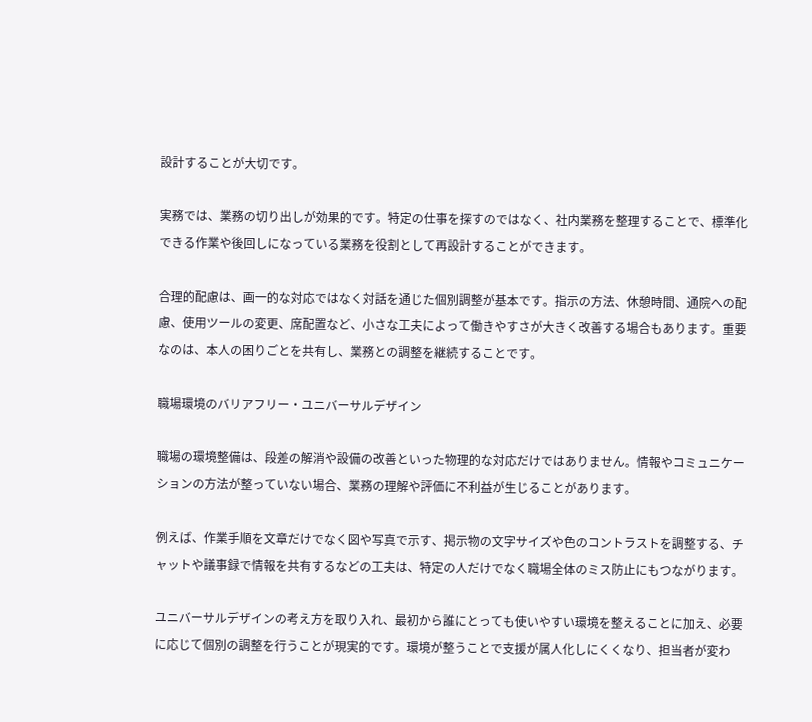設計することが大切です。

実務では、業務の切り出しが効果的です。特定の仕事を探すのではなく、社内業務を整理することで、標準化できる作業や後回しになっている業務を役割として再設計することができます。

合理的配慮は、画一的な対応ではなく対話を通じた個別調整が基本です。指示の方法、休憩時間、通院への配慮、使用ツールの変更、席配置など、小さな工夫によって働きやすさが大きく改善する場合もあります。重要なのは、本人の困りごとを共有し、業務との調整を継続することです。

職場環境のバリアフリー・ユニバーサルデザイン

職場の環境整備は、段差の解消や設備の改善といった物理的な対応だけではありません。情報やコミュニケーションの方法が整っていない場合、業務の理解や評価に不利益が生じることがあります。

例えば、作業手順を文章だけでなく図や写真で示す、掲示物の文字サイズや色のコントラストを調整する、チャットや議事録で情報を共有するなどの工夫は、特定の人だけでなく職場全体のミス防止にもつながります。

ユニバーサルデザインの考え方を取り入れ、最初から誰にとっても使いやすい環境を整えることに加え、必要に応じて個別の調整を行うことが現実的です。環境が整うことで支援が属人化しにくくなり、担当者が変わ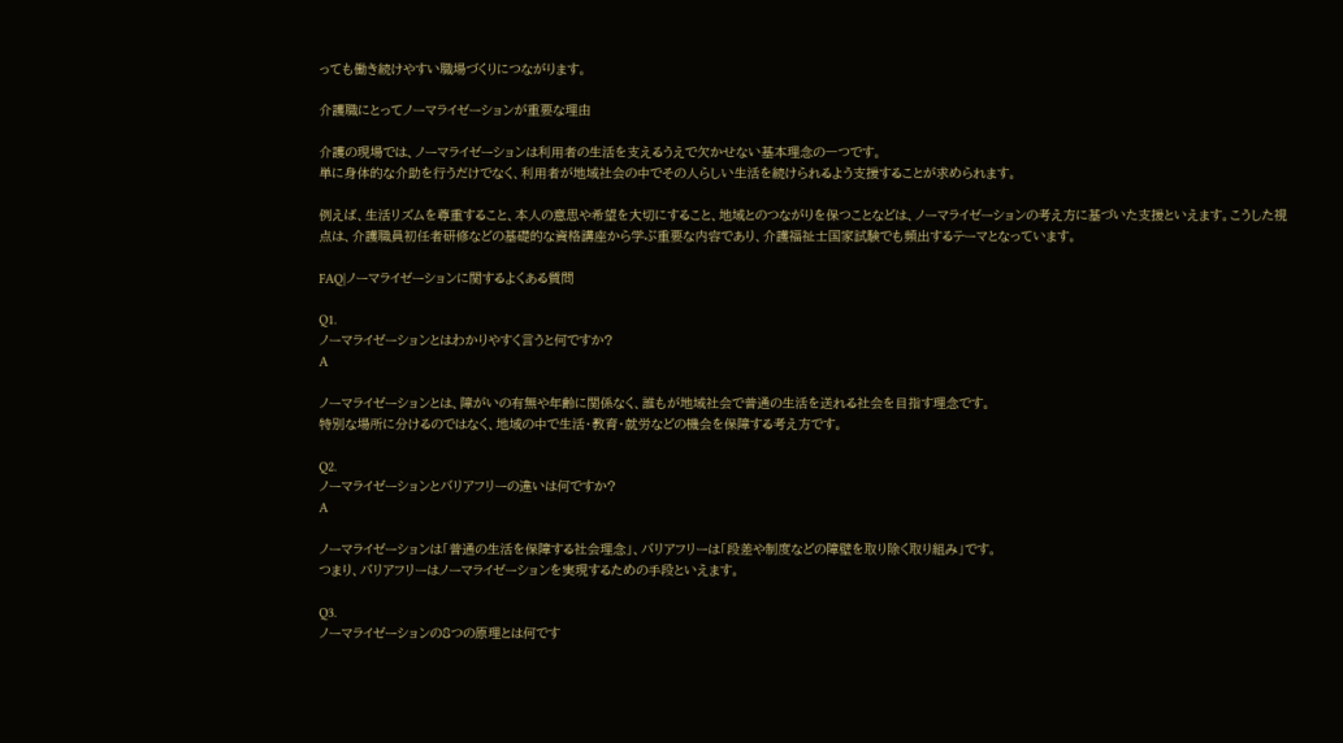っても働き続けやすい職場づくりにつながります。

介護職にとってノーマライゼーションが重要な理由

介護の現場では、ノーマライゼーションは利用者の生活を支えるうえで欠かせない基本理念の一つです。
単に身体的な介助を行うだけでなく、利用者が地域社会の中でその人らしい生活を続けられるよう支援することが求められます。

例えば、生活リズムを尊重すること、本人の意思や希望を大切にすること、地域とのつながりを保つことなどは、ノーマライゼーションの考え方に基づいた支援といえます。こうした視点は、介護職員初任者研修などの基礎的な資格講座から学ぶ重要な内容であり、介護福祉士国家試験でも頻出するテーマとなっています。

FAQ|ノーマライゼーションに関するよくある質問

Q1.
ノーマライゼーションとはわかりやすく言うと何ですか?
A

ノーマライゼーションとは、障がいの有無や年齢に関係なく、誰もが地域社会で普通の生活を送れる社会を目指す理念です。
特別な場所に分けるのではなく、地域の中で生活・教育・就労などの機会を保障する考え方です。

Q2.
ノーマライゼーションとバリアフリーの違いは何ですか?
A

ノーマライゼーションは「普通の生活を保障する社会理念」、バリアフリーは「段差や制度などの障壁を取り除く取り組み」です。
つまり、バリアフリーはノーマライゼーションを実現するための手段といえます。

Q3.
ノーマライゼーションの8つの原理とは何です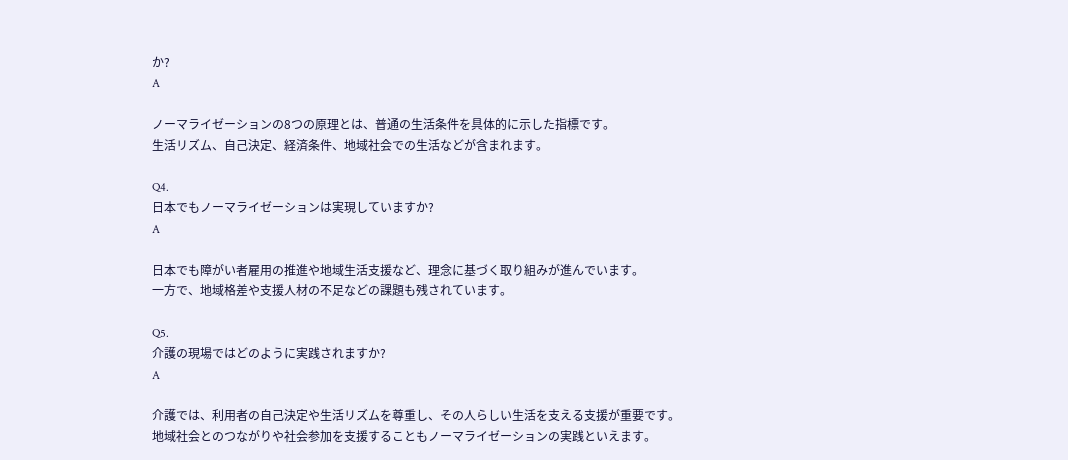か?
A

ノーマライゼーションの8つの原理とは、普通の生活条件を具体的に示した指標です。
生活リズム、自己決定、経済条件、地域社会での生活などが含まれます。

Q4.
日本でもノーマライゼーションは実現していますか?
A

日本でも障がい者雇用の推進や地域生活支援など、理念に基づく取り組みが進んでいます。
一方で、地域格差や支援人材の不足などの課題も残されています。

Q5.
介護の現場ではどのように実践されますか?
A

介護では、利用者の自己決定や生活リズムを尊重し、その人らしい生活を支える支援が重要です。
地域社会とのつながりや社会参加を支援することもノーマライゼーションの実践といえます。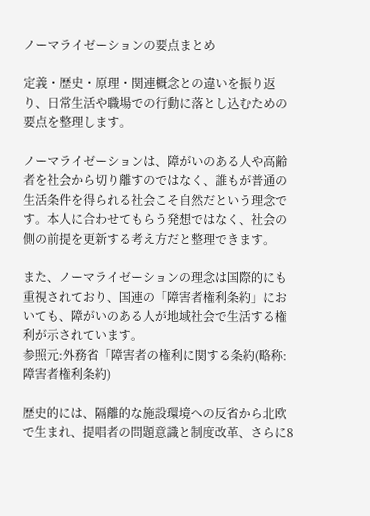ノーマライゼーションの要点まとめ

定義・歴史・原理・関連概念との違いを振り返り、日常生活や職場での行動に落とし込むための要点を整理します。

ノーマライゼーションは、障がいのある人や高齢者を社会から切り離すのではなく、誰もが普通の生活条件を得られる社会こそ自然だという理念です。本人に合わせてもらう発想ではなく、社会の側の前提を更新する考え方だと整理できます。

また、ノーマライゼーションの理念は国際的にも重視されており、国連の「障害者権利条約」においても、障がいのある人が地域社会で生活する権利が示されています。
参照元:外務省「障害者の権利に関する条約(略称:障害者権利条約)

歴史的には、隔離的な施設環境への反省から北欧で生まれ、提唱者の問題意識と制度改革、さらに8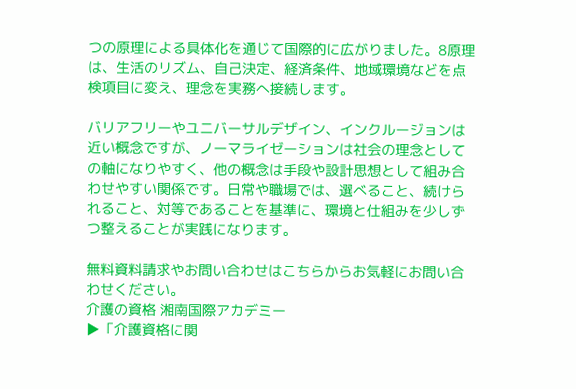つの原理による具体化を通じて国際的に広がりました。8原理は、生活のリズム、自己決定、経済条件、地域環境などを点検項目に変え、理念を実務へ接続します。

バリアフリーやユニバーサルデザイン、インクルージョンは近い概念ですが、ノーマライゼーションは社会の理念としての軸になりやすく、他の概念は手段や設計思想として組み合わせやすい関係です。日常や職場では、選べること、続けられること、対等であることを基準に、環境と仕組みを少しずつ整えることが実践になります。

無料資料請求やお問い合わせはこちらからお気軽にお問い合わせください。
介護の資格 湘南国際アカデミー
▶「介護資格に関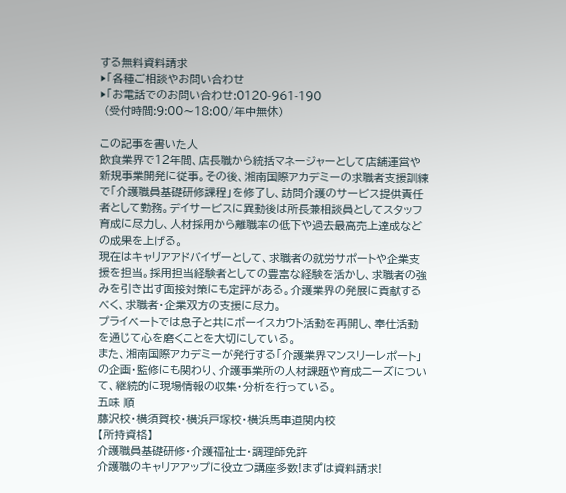する無料資料請求
▶「各種ご相談やお問い合わせ
▶「お電話でのお問い合わせ:0120-961-190
 (受付時間:9:00〜18:00/年中無休)

この記事を書いた人
飲食業界で12年間、店長職から統括マネージャーとして店舗運営や新規事業開発に従事。その後、湘南国際アカデミーの求職者支援訓練で「介護職員基礎研修課程」を修了し、訪問介護のサービス提供責任者として勤務。デイサービスに異動後は所長兼相談員としてスタッフ育成に尽力し、人材採用から離職率の低下や過去最高売上達成などの成果を上げる。
現在はキャリアアドバイザーとして、求職者の就労サポートや企業支援を担当。採用担当経験者としての豊富な経験を活かし、求職者の強みを引き出す面接対策にも定評がある。介護業界の発展に貢献するべく、求職者・企業双方の支援に尽力。
プライベートでは息子と共にボーイスカウト活動を再開し、奉仕活動を通じて心を磨くことを大切にしている。
また、湘南国際アカデミーが発行する「介護業界マンスリーレポート」の企画・監修にも関わり、介護事業所の人材課題や育成ニーズについて、継続的に現場情報の収集・分析を行っている。
五味 順
藤沢校・横須賀校・横浜戸塚校・横浜馬車道関内校
【所持資格】
介護職員基礎研修・介護福祉士・調理師免許
介護職のキャリアアップに役立つ講座多数!まずは資料請求!